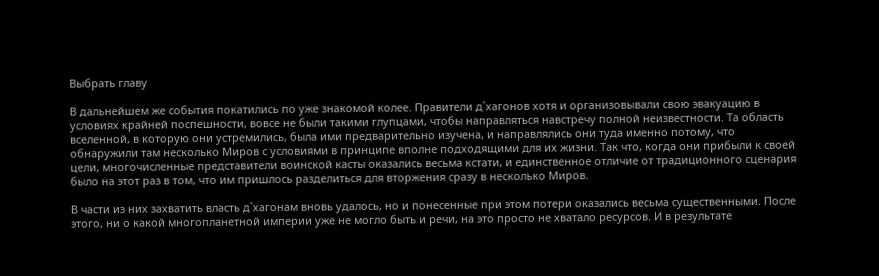Выбрать главу

В дальнейшем же события покатились по уже знакомой колее. Правители д`хагонов хотя и организовывали свою эвакуацию в условиях крайней поспешности, вовсе не были такими глупцами, чтобы направляться навстречу полной неизвестности. Та область вселенной, в которую они устремились, была ими предварительно изучена, и направлялись они туда именно потому, что обнаружили там несколько Миров с условиями в принципе вполне подходящими для их жизни. Так что, когда они прибыли к своей цели, многочисленные представители воинской касты оказались весьма кстати, и единственное отличие от традиционного сценария было на этот раз в том, что им пришлось разделиться для вторжения сразу в несколько Миров.

В части из них захватить власть д`хагонам вновь удалось, но и понесенные при этом потери оказались весьма существенными. После этого, ни о какой многопланетной империи уже не могло быть и речи, на это просто не хватало ресурсов. И в результате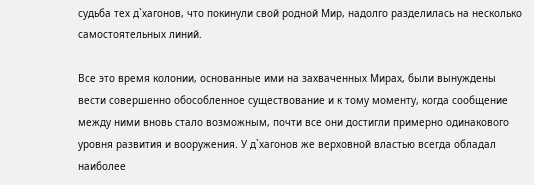судьба тех д`хагонов, что покинули свой родной Мир, надолго разделилась на несколько самостоятельных линий.

Все это время колонии, основанные ими на захваченных Мирах, были вынуждены вести совершенно обособленное существование и к тому моменту, когда сообщение между ними вновь стало возможным, почти все они достигли примерно одинакового уровня развития и вооружения. У д`хагонов же верховной властью всегда обладал наиболее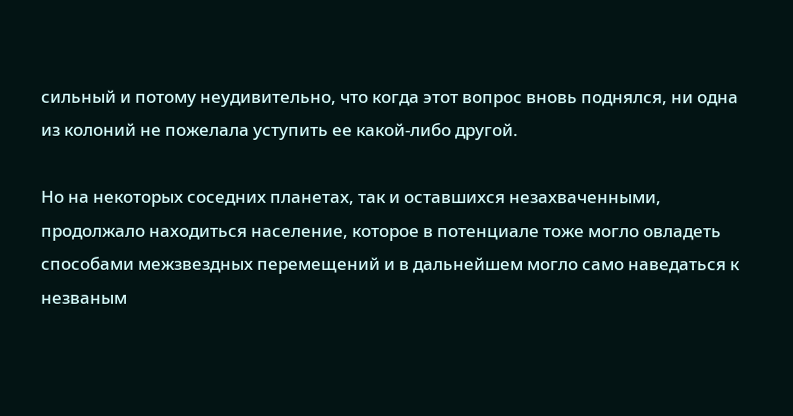сильный и потому неудивительно, что когда этот вопрос вновь поднялся, ни одна из колоний не пожелала уступить ее какой-либо другой.

Но на некоторых соседних планетах, так и оставшихся незахваченными, продолжало находиться население, которое в потенциале тоже могло овладеть способами межзвездных перемещений и в дальнейшем могло само наведаться к незваным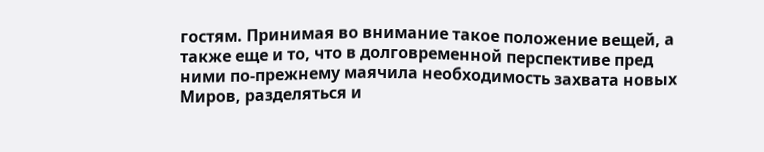гостям. Принимая во внимание такое положение вещей, а также еще и то, что в долговременной перспективе пред ними по-прежнему маячила необходимость захвата новых Миров, разделяться и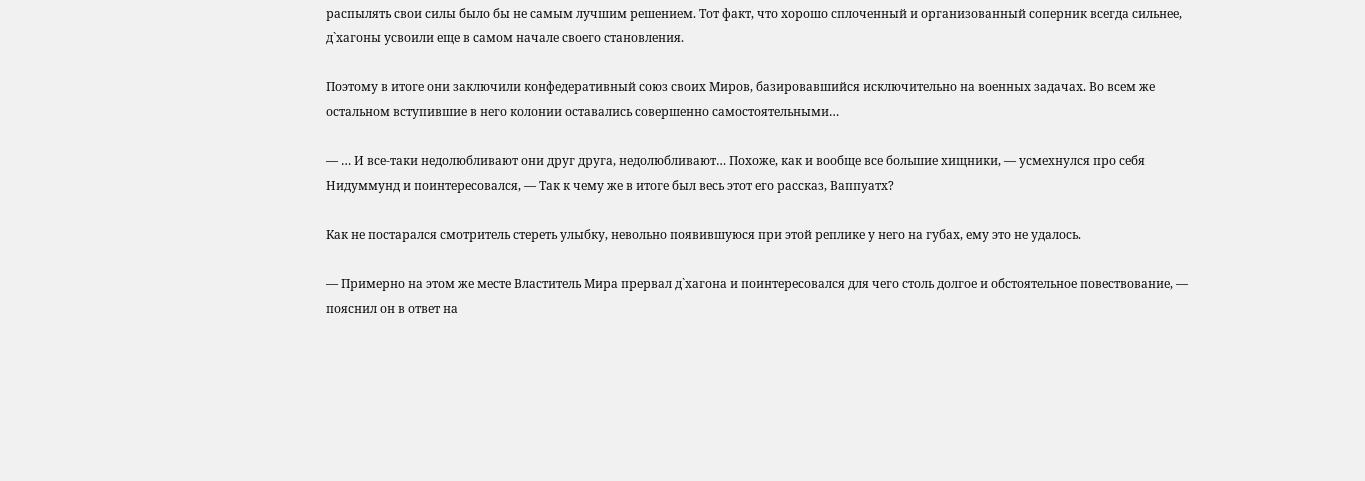распылять свои силы было бы не самым лучшим решением. Тот факт, что хорошо сплоченный и организованный соперник всегда сильнее, д`хагоны усвоили еще в самом начале своего становления.

Поэтому в итоге они заключили конфедеративный союз своих Миров, базировавшийся исключительно на военных задачах. Во всем же остальном вступившие в него колонии оставались совершенно самостоятельными…

— … И все-таки недолюбливают они друг друга, недолюбливают… Похоже, как и вообще все большие хищники, — усмехнулся про себя Нидуммунд и поинтересовался, — Так к чему же в итоге был весь этот его рассказ, Ваппуатх?

Как не постарался смотритель стереть улыбку, невольно появившуюся при этой реплике у него на губах, ему это не удалось.

— Примерно на этом же месте Властитель Мира прервал д`хагона и поинтересовался для чего столь долгое и обстоятельное повествование, — пояснил он в ответ на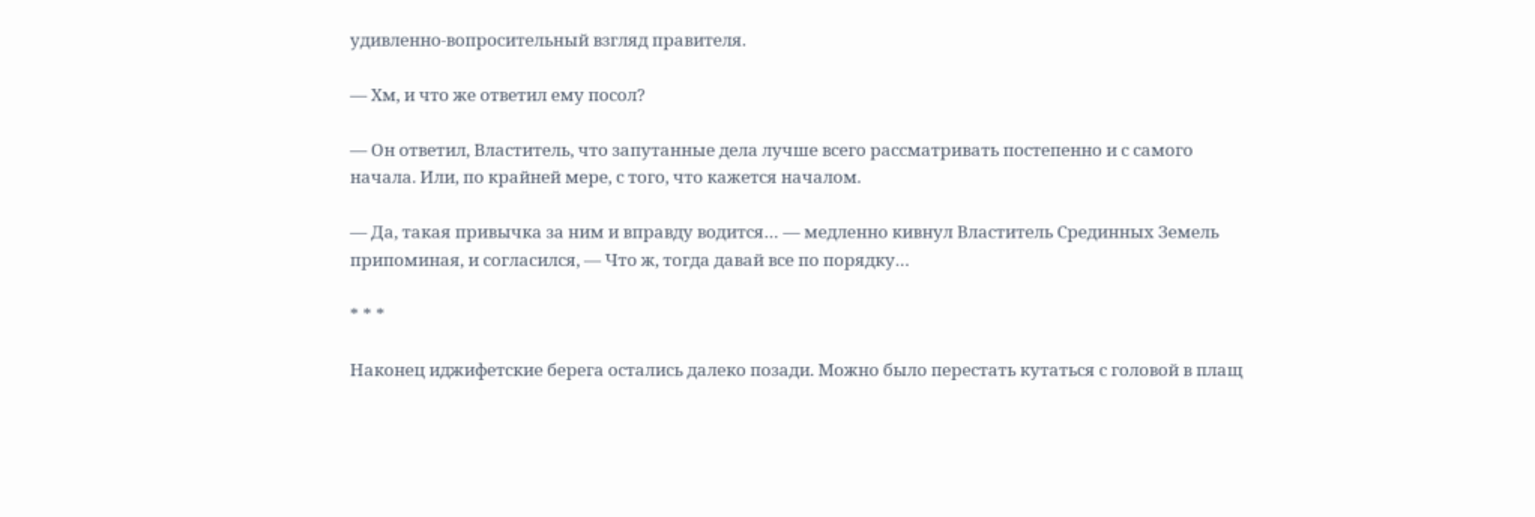удивленно-вопросительный взгляд правителя.

— Хм, и что же ответил ему посол?

— Он ответил, Властитель, что запутанные дела лучше всего рассматривать постепенно и с самого начала. Или, по крайней мере, с того, что кажется началом.

— Да, такая привычка за ним и вправду водится… — медленно кивнул Властитель Срединных Земель припоминая, и согласился, — Что ж, тогда давай все по порядку…

* * *

Наконец иджифетские берега остались далеко позади. Можно было перестать кутаться с головой в плащ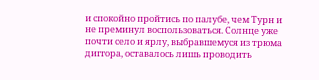и спокойно пройтись по палубе, чем Турн и не преминул воспользоваться. Солнце уже почти село и ярлу, выбравшемуся из трюма диггора, оставалось лишь проводить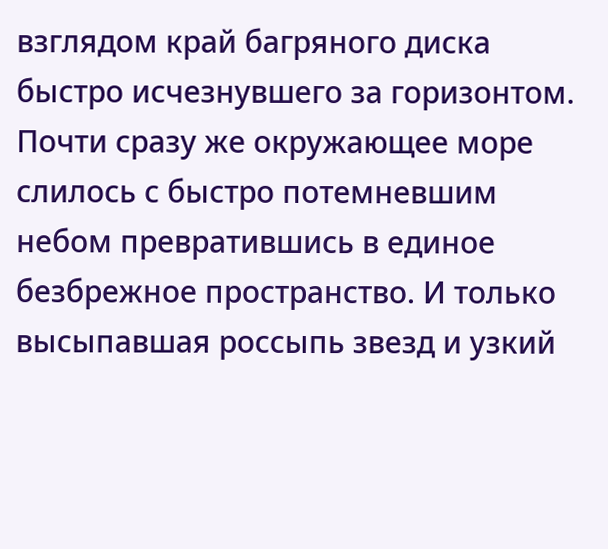взглядом край багряного диска быстро исчезнувшего за горизонтом. Почти сразу же окружающее море слилось с быстро потемневшим небом превратившись в единое безбрежное пространство. И только высыпавшая россыпь звезд и узкий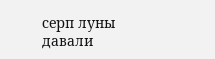серп луны давали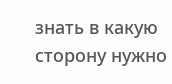знать в какую сторону нужно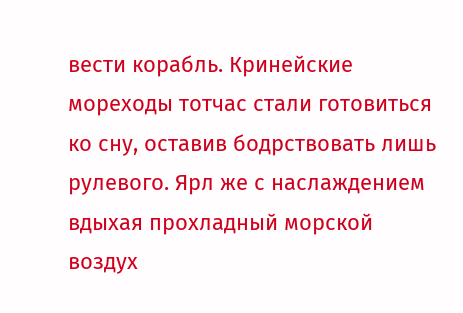вести корабль. Кринейские мореходы тотчас стали готовиться ко сну, оставив бодрствовать лишь рулевого. Ярл же с наслаждением вдыхая прохладный морской воздух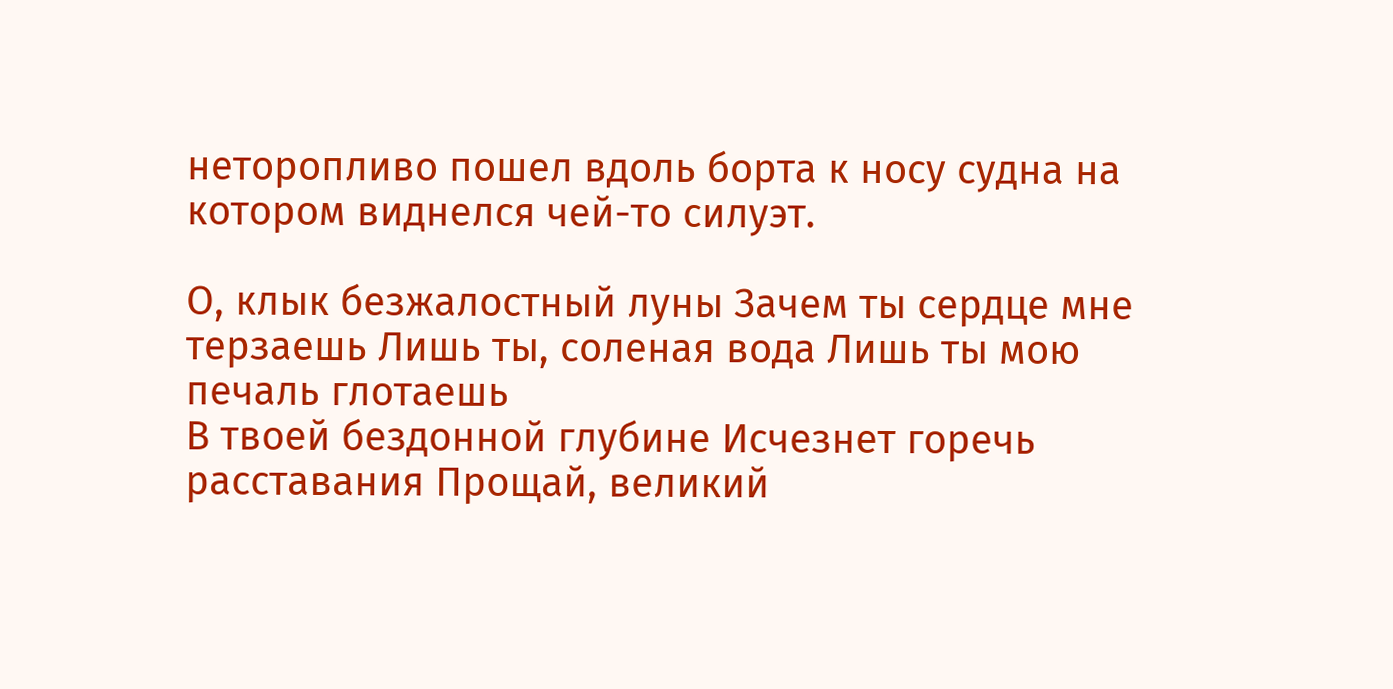неторопливо пошел вдоль борта к носу судна на котором виднелся чей-то силуэт.

О, клык безжалостный луны Зачем ты сердце мне терзаешь Лишь ты, соленая вода Лишь ты мою печаль глотаешь
В твоей бездонной глубине Исчезнет горечь расставания Прощай, великий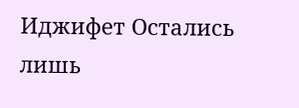Иджифет Остались лишь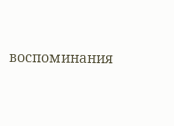воспоминания